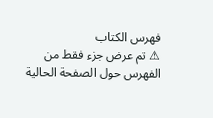فهرس الكتاب
⚠ تم عرض جزء فقط من الفهرس حول الصفحة الحالية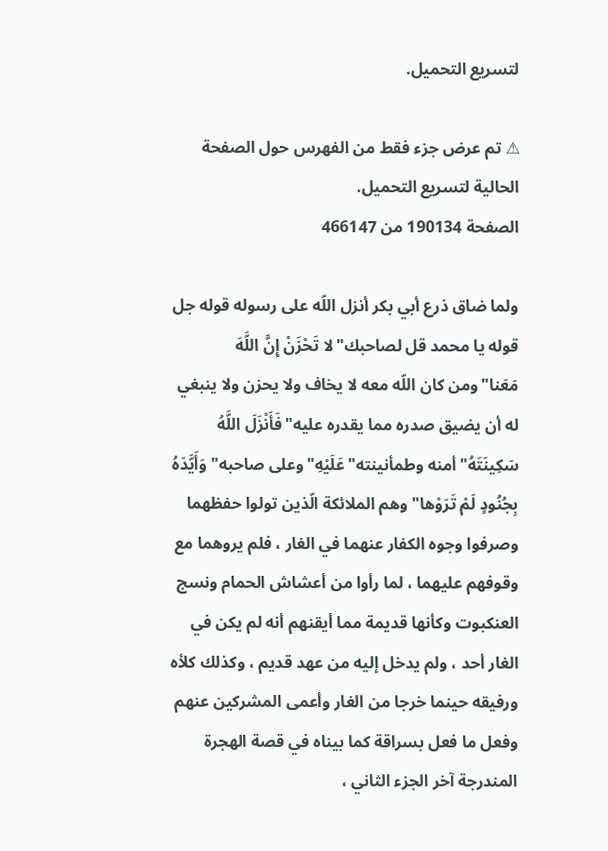لتسريع التحميل.

⚠ تم عرض جزء فقط من الفهرس حول الصفحة الحالية لتسريع التحميل.
الصفحة 190134 من 466147

ولما ضاق ذرع أبي بكر أنزل اللّه على رسوله قوله جل قوله يا محمد قل لصاحبك"لا تَحْزَنْ إِنَّ اللَّهَ مَعَنا"ومن كان اللّه معه لا يخاف ولا يحزن ولا ينبغي له أن يضيق صدره مما يقدره عليه"فَأَنْزَلَ اللَّهُ سَكِينَتَهُ"أمنه وطمأنينته"عَلَيْهِ"وعلى صاحبه"وَأَيَّدَهُ بِجُنُودٍ لَمْ تَرَوْها"وهم الملائكة الّذين تولوا حفظهما وصرفوا وجوه الكفار عنهما في الغار ، فلم يروهما مع وقوفهم عليهما ، لما رأوا من أعشاش الحمام ونسج العنكبوت وكأنها قديمة مما أيقنهم أنه لم يكن في الغار أحد ، ولم يدخل إليه من عهد قديم ، وكذلك كلأه ورفيقه حينما خرجا من الغار وأعمى المشركين عنهم وفعل ما فعل بسراقة كما بيناه في قصة الهجرة المندرجة آخر الجزء الثاني ،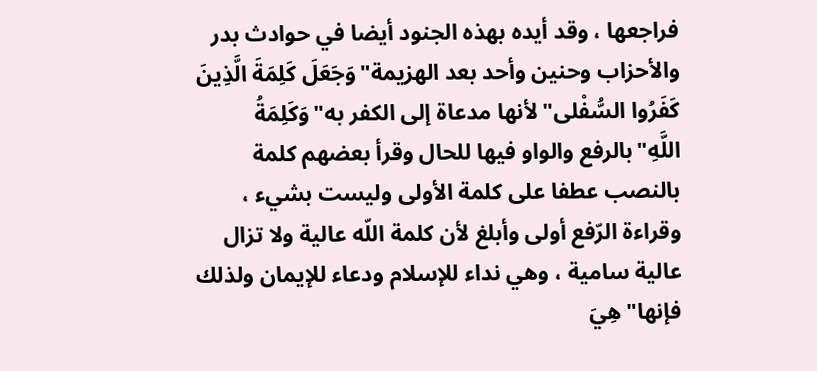فراجعها ، وقد أيده بهذه الجنود أيضا في حوادث بدر والأحزاب وحنين وأحد بعد الهزيمة"وَجَعَلَ كَلِمَةَ الَّذِينَ كَفَرُوا السُّفْلى"لأنها مدعاة إلى الكفر به"وَكَلِمَةُ اللَّهِ"بالرفع والواو فيها للحال وقرأ بعضهم كلمة بالنصب عطفا على كلمة الأولى وليست بشيء ، وقراءة الرّفع أولى وأبلغ لأن كلمة اللّه عالية ولا تزال عالية سامية ، وهي نداء للإسلام ودعاء للإيمان ولذلك فإنها"هِيَ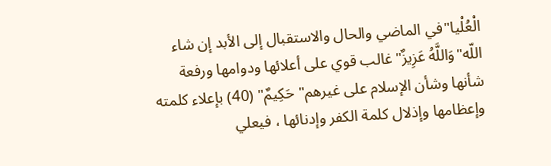الْعُلْيا"في الماضي والحال والاستقبال إلى الأبد إن شاء اللّه"وَاللَّهُ عَزِيزٌ"غالب قوي على أعلائها ودوامها ورفعة شأنها وشأن الإسلام على غيرهم"حَكِيمٌ" (40) بإعلاء كلمته وإعظامها وإذلال كلمة الكفر وإدنائها ، فيعلي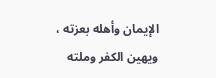الإيمان وأهله بعزته ، ويهين الكفر وملته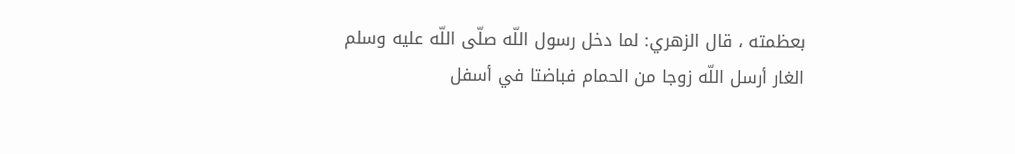بعظمته ، قال الزهري: لما دخل رسول اللّه صلّى اللّه عليه وسلم الغار أرسل اللّه زوجا من الحمام فباضتا في أسفل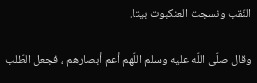النّقب ونسجت العنكبوت بيتا.

وقال صلّى اللّه عليه وسلم اللّهم أعم أبصارهم ، فجعل الطّلب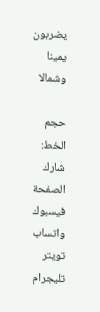يضربون يمينا وشمالا

حجم الخط:
شارك الصفحة
فيسبوك واتساب تويتر تليجرام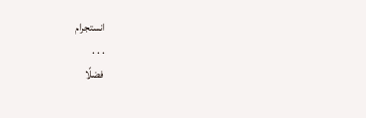انستجرام
. . .
فضلًا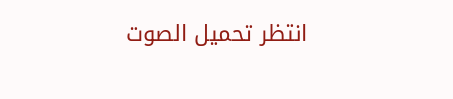انتظر تحميل الصوت